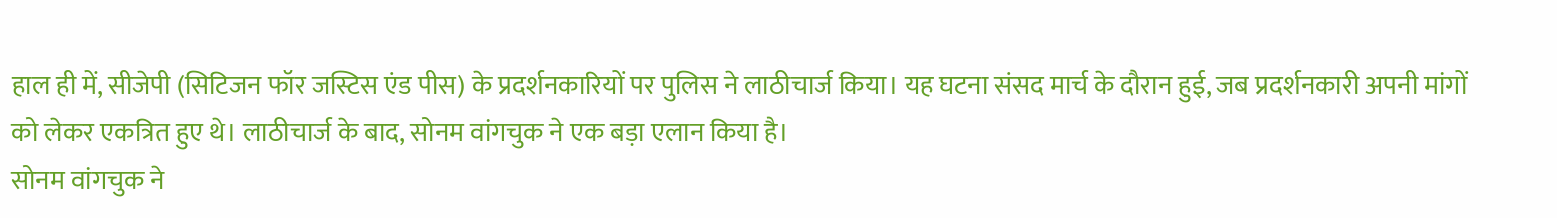हाल ही में, सीजेपी (सिटिजन फॉर जस्टिस एंड पीस) के प्रदर्शनकारियों पर पुलिस ने लाठीचार्ज किया। यह घटना संसद मार्च के दौरान हुई, जब प्रदर्शनकारी अपनी मांगों को लेकर एकत्रित हुए थे। लाठीचार्ज के बाद, सोनम वांगचुक ने एक बड़ा एलान किया है।
सोनम वांगचुक ने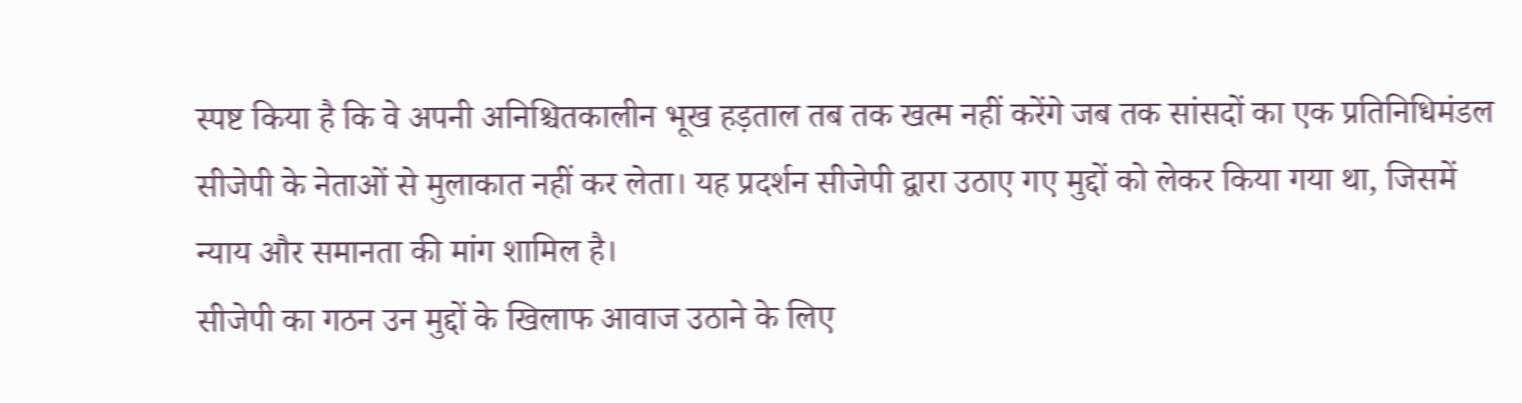स्पष्ट किया है कि वे अपनी अनिश्चितकालीन भूख हड़ताल तब तक खत्म नहीं करेंगे जब तक सांसदों का एक प्रतिनिधिमंडल सीजेपी के नेताओं से मुलाकात नहीं कर लेता। यह प्रदर्शन सीजेपी द्वारा उठाए गए मुद्दों को लेकर किया गया था, जिसमें न्याय और समानता की मांग शामिल है।
सीजेपी का गठन उन मुद्दों के खिलाफ आवाज उठाने के लिए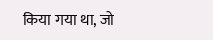किया गया था, जो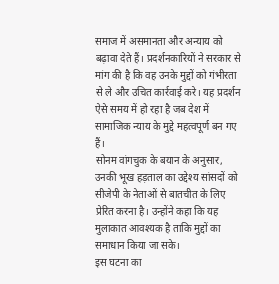समाज में असमानता और अन्याय को बढ़ावा देते हैं। प्रदर्शनकारियों ने सरकार से मांग की है कि वह उनके मुद्दों को गंभीरता से ले और उचित कार्रवाई करे। यह प्रदर्शन ऐसे समय में हो रहा है जब देश में सामाजिक न्याय के मुद्दे महत्वपूर्ण बन गए हैं।
सोनम वांगचुक के बयान के अनुसार, उनकी भूख हड़ताल का उद्देश्य सांसदों को सीजेपी के नेताओं से बातचीत के लिए प्रेरित करना है। उन्होंने कहा कि यह मुलाकात आवश्यक है ताकि मुद्दों का समाधान किया जा सके।
इस घटना का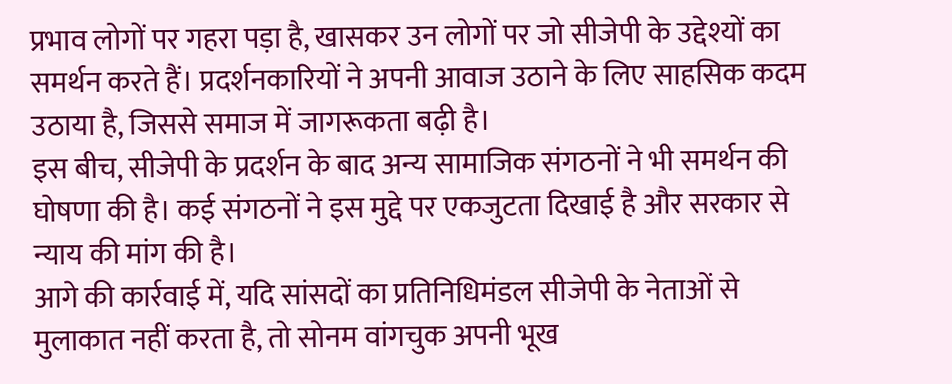प्रभाव लोगों पर गहरा पड़ा है, खासकर उन लोगों पर जो सीजेपी के उद्देश्यों का समर्थन करते हैं। प्रदर्शनकारियों ने अपनी आवाज उठाने के लिए साहसिक कदम उठाया है, जिससे समाज में जागरूकता बढ़ी है।
इस बीच, सीजेपी के प्रदर्शन के बाद अन्य सामाजिक संगठनों ने भी समर्थन की घोषणा की है। कई संगठनों ने इस मुद्दे पर एकजुटता दिखाई है और सरकार से न्याय की मांग की है।
आगे की कार्रवाई में, यदि सांसदों का प्रतिनिधिमंडल सीजेपी के नेताओं से मुलाकात नहीं करता है, तो सोनम वांगचुक अपनी भूख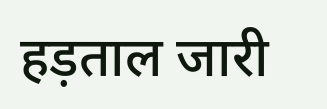हड़ताल जारी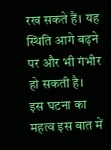रख सकते हैं। यह स्थिति आगे बढ़ने पर और भी गंभीर हो सकती है।
इस घटना का महत्व इस बात में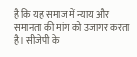है कि यह समाज में न्याय और समानता की मांग को उजागर करता है। सीजेपी के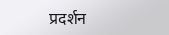प्रदर्शन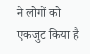ने लोगों को एकजुट किया है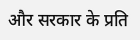और सरकार के प्रति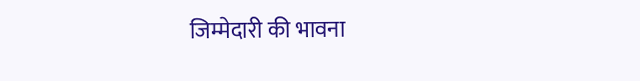जिम्मेदारी की भावना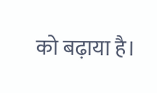को बढ़ाया है।